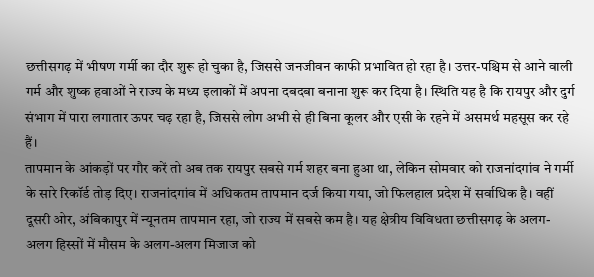छत्तीसगढ़ में भीषण गर्मी का दौर शुरू हो चुका है, जिससे जनजीवन काफी प्रभावित हो रहा है। उत्तर-पश्चिम से आने वाली गर्म और शुष्क हवाओं ने राज्य के मध्य इलाकों में अपना दबदबा बनाना शुरू कर दिया है। स्थिति यह है कि रायपुर और दुर्ग संभाग में पारा लगातार ऊपर चढ़ रहा है, जिससे लोग अभी से ही बिना कूलर और एसी के रहने में असमर्थ महसूस कर रहे हैं।
तापमान के आंकड़ों पर गौर करें तो अब तक रायपुर सबसे गर्म शहर बना हुआ था, लेकिन सोमवार को राजनांदगांव ने गर्मी के सारे रिकॉर्ड तोड़ दिए। राजनांदगांव में अधिकतम तापमान दर्ज किया गया, जो फिलहाल प्रदेश में सर्वाधिक है। वहीं दूसरी ओर, अंबिकापुर में न्यूनतम तापमान रहा, जो राज्य में सबसे कम है। यह क्षेत्रीय विविधता छत्तीसगढ़ के अलग-अलग हिस्सों में मौसम के अलग-अलग मिजाज को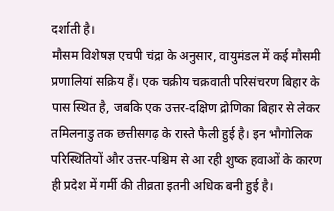दर्शाती है।
मौसम विशेषज्ञ एचपी चंद्रा के अनुसार, वायुमंडल में कई मौसमी प्रणालियां सक्रिय हैं। एक चक्रीय चक्रवाती परिसंचरण बिहार के पास स्थित है, जबकि एक उत्तर-दक्षिण द्रोणिका बिहार से लेकर तमिलनाडु तक छत्तीसगढ़ के रास्ते फैली हुई है। इन भौगोलिक परिस्थितियों और उत्तर-पश्चिम से आ रही शुष्क हवाओं के कारण ही प्रदेश में गर्मी की तीव्रता इतनी अधिक बनी हुई है।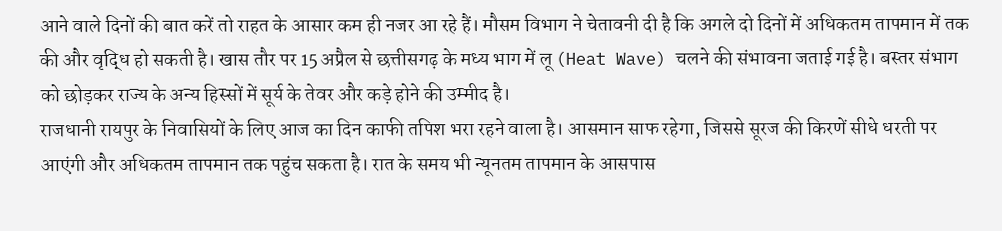आने वाले दिनों की बात करें तो राहत के आसार कम ही नजर आ रहे हैं। मौसम विभाग ने चेतावनी दी है कि अगले दो दिनों में अधिकतम तापमान में तक की और वृद्धि हो सकती है। खास तौर पर 15 अप्रैल से छत्तीसगढ़ के मध्य भाग में लू (Heat Wave) चलने की संभावना जताई गई है। बस्तर संभाग को छोड़कर राज्य के अन्य हिस्सों में सूर्य के तेवर और कड़े होने की उम्मीद है।
राजधानी रायपुर के निवासियों के लिए आज का दिन काफी तपिश भरा रहने वाला है। आसमान साफ रहेगा, जिससे सूरज की किरणें सीधे धरती पर आएंगी और अधिकतम तापमान तक पहुंच सकता है। रात के समय भी न्यूनतम तापमान के आसपास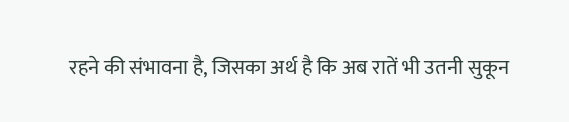रहने की संभावना है, जिसका अर्थ है कि अब रातें भी उतनी सुकून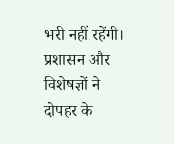भरी नहीं रहेंगी। प्रशासन और विशेषज्ञों ने दोपहर के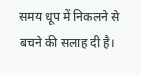समय धूप में निकलने से बचने की सलाह दी है।